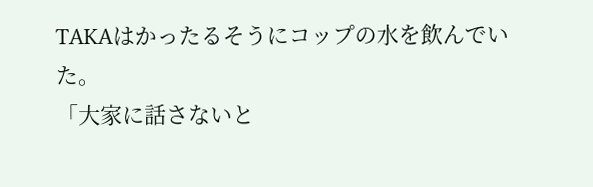TAKAはかったるそうにコップの水を飲んでいた。
「大家に話さないと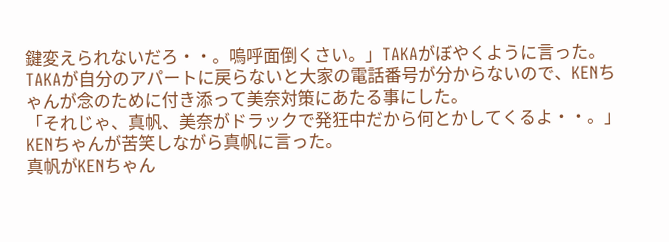鍵変えられないだろ・・。嗚呼面倒くさい。」TAKAがぼやくように言った。
TAKAが自分のアパートに戻らないと大家の電話番号が分からないので、KENちゃんが念のために付き添って美奈対策にあたる事にした。
「それじゃ、真帆、美奈がドラックで発狂中だから何とかしてくるよ・・。」
KENちゃんが苦笑しながら真帆に言った。
真帆がKENちゃん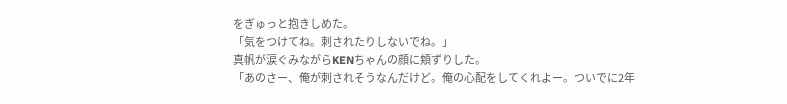をぎゅっと抱きしめた。
「気をつけてね。刺されたりしないでね。」
真帆が涙ぐみながらKENちゃんの顔に頬ずりした。
「あのさー、俺が刺されそうなんだけど。俺の心配をしてくれよー。ついでに2年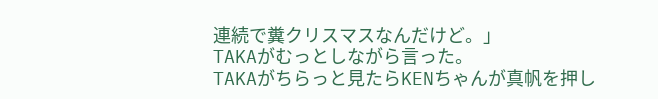連続で糞クリスマスなんだけど。」
TAKAがむっとしながら言った。
TAKAがちらっと見たらKENちゃんが真帆を押し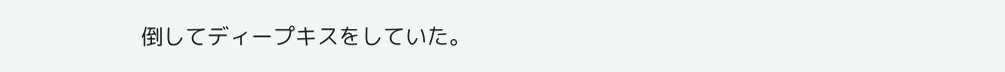倒してディープキスをしていた。